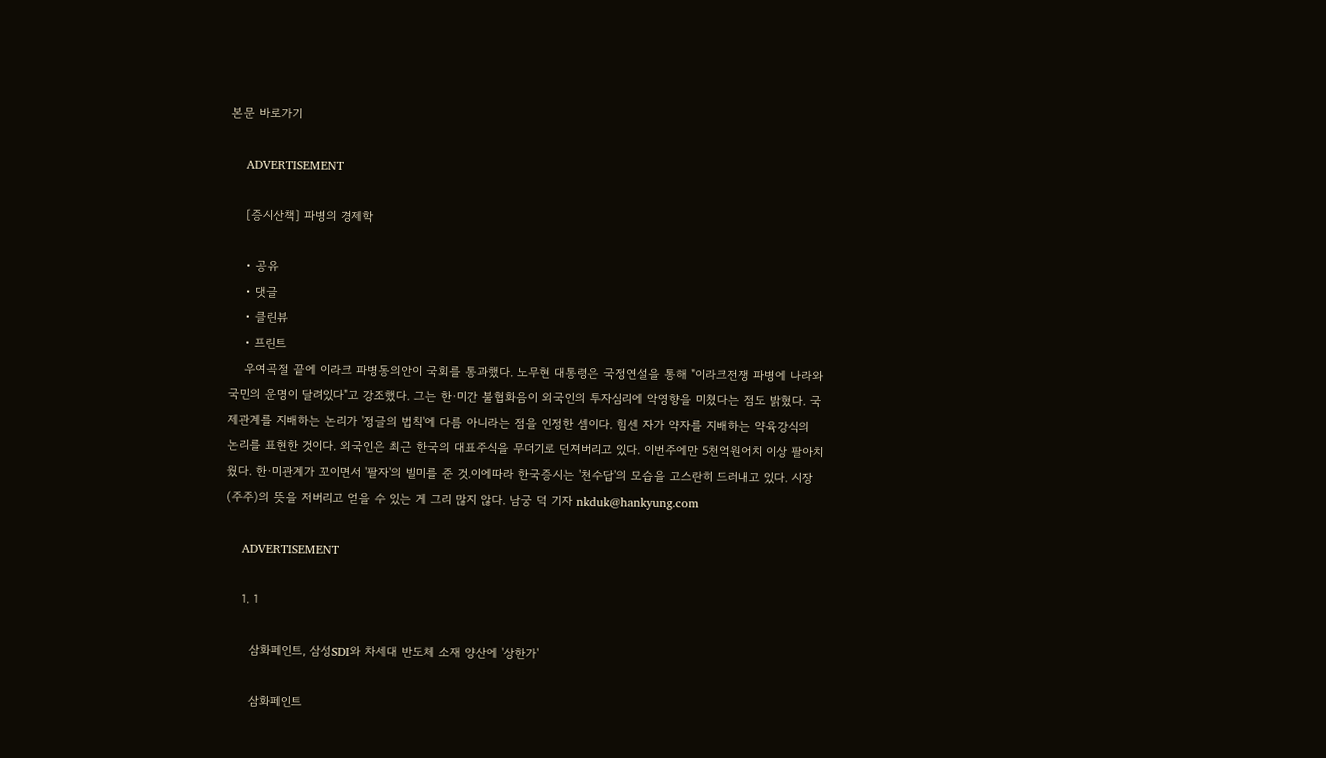본문 바로가기

    ADVERTISEMENT

    [증시산책] 파병의 경제학

    • 공유
    • 댓글
    • 클린뷰
    • 프린트
    우여곡절 끝에 이라크 파병동의안이 국회를 통과했다. 노무현 대통령은 국정연설을 통해 "이라크전쟁 파병에 나라와 국민의 운명이 달려있다"고 강조했다. 그는 한·미간 불협화음이 외국인의 투자심리에 악영향을 미쳤다는 점도 밝혔다. 국제관계를 지배하는 논리가 '정글의 법칙'에 다름 아니라는 점을 인정한 셈이다. 힘센 자가 약자를 지배하는 약육강식의 논리를 표현한 것이다. 외국인은 최근 한국의 대표주식을 무더기로 던져버리고 있다. 이번주에만 5천억원어치 이상 팔아치웠다. 한·미관계가 꼬이면서 '팔자'의 빌미를 준 것.이에따라 한국증시는 '천수답'의 모습을 고스란히 드러내고 있다. 시장(주주)의 뜻을 저버리고 얻을 수 있는 게 그리 많지 않다. 남궁 덕 기자 nkduk@hankyung.com

    ADVERTISEMENT

    1. 1

      삼화페인트, 삼성SDI와 차세대 반도체 소재 양산에 '상한가'

      삼화페인트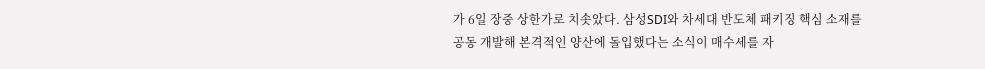가 6일 장중 상한가로 치솟았다. 삼성SDI와 차세대 반도체 패키징 핵심 소재를 공동 개발해 본격적인 양산에 돌입했다는 소식이 매수세를 자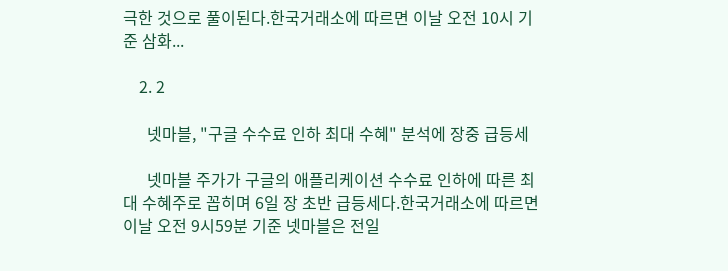극한 것으로 풀이된다.한국거래소에 따르면 이날 오전 10시 기준 삼화...

    2. 2

      넷마블, "구글 수수료 인하 최대 수혜" 분석에 장중 급등세

      넷마블 주가가 구글의 애플리케이션 수수료 인하에 따른 최대 수혜주로 꼽히며 6일 장 초반 급등세다.한국거래소에 따르면 이날 오전 9시59분 기준 넷마블은 전일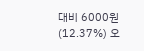대비 6000원(12.37%) 오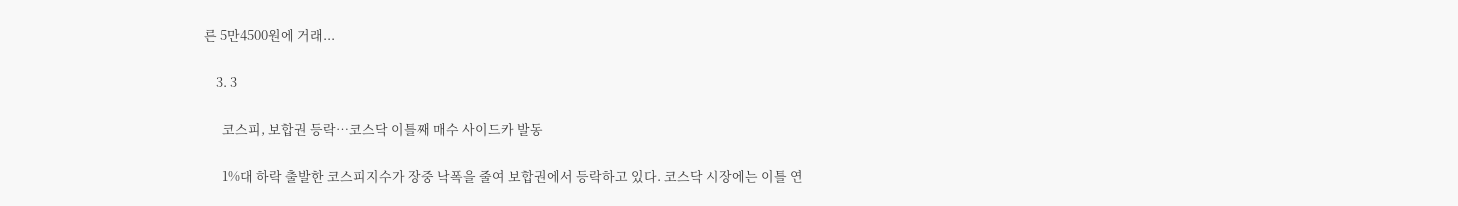른 5만4500원에 거래...

    3. 3

      코스피, 보합권 등락…코스닥 이틀째 매수 사이드카 발동

      1%대 하락 출발한 코스피지수가 장중 낙폭을 줄여 보합권에서 등락하고 있다. 코스닥 시장에는 이틀 연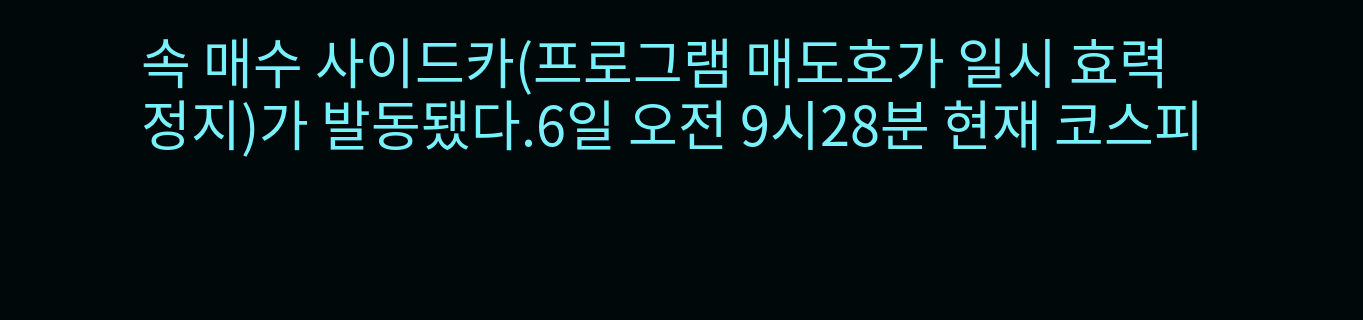속 매수 사이드카(프로그램 매도호가 일시 효력 정지)가 발동됐다.6일 오전 9시28분 현재 코스피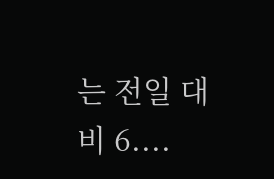는 전일 대비 6....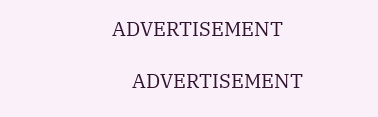ADVERTISEMENT

    ADVERTISEMENT